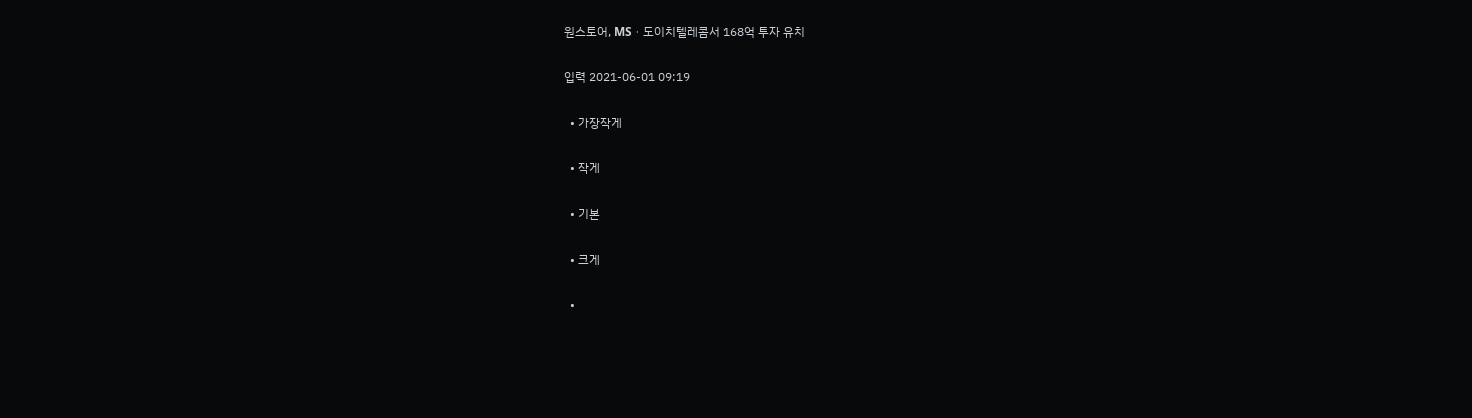원스토어, MSㆍ도이치텔레콤서 168억 투자 유치

입력 2021-06-01 09:19

  • 가장작게

  • 작게

  • 기본

  • 크게

  •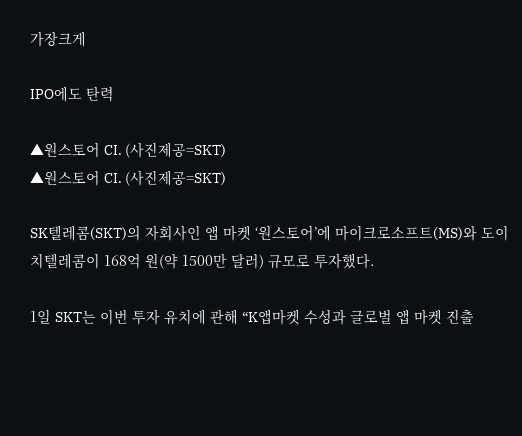가장크게

IPO에도 탄력

▲원스토어 CI. (사진제공=SKT)
▲원스토어 CI. (사진제공=SKT)

SK텔레콤(SKT)의 자회사인 앱 마켓 ‘원스토어’에 마이크로소프트(MS)와 도이치텔레콤이 168억 원(약 1500만 달러) 규모로 투자했다.

1일 SKT는 이번 투자 유치에 관해 “K앱마켓 수성과 글로벌 앱 마켓 진출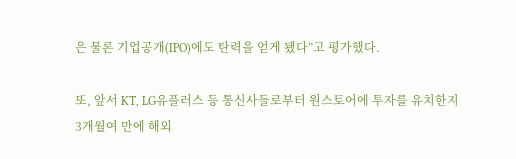은 물론 기업공개(IPO)에도 탄력을 얻게 됐다”고 평가했다.

또, 앞서 KT, LG유플러스 등 통신사들로부터 원스토어에 투자를 유치한지 3개월여 만에 해외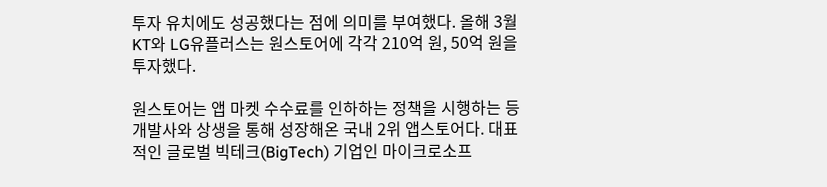투자 유치에도 성공했다는 점에 의미를 부여했다. 올해 3월 KT와 LG유플러스는 원스토어에 각각 210억 원, 50억 원을 투자했다.

원스토어는 앱 마켓 수수료를 인하하는 정책을 시행하는 등 개발사와 상생을 통해 성장해온 국내 2위 앱스토어다. 대표적인 글로벌 빅테크(BigTech) 기업인 마이크로소프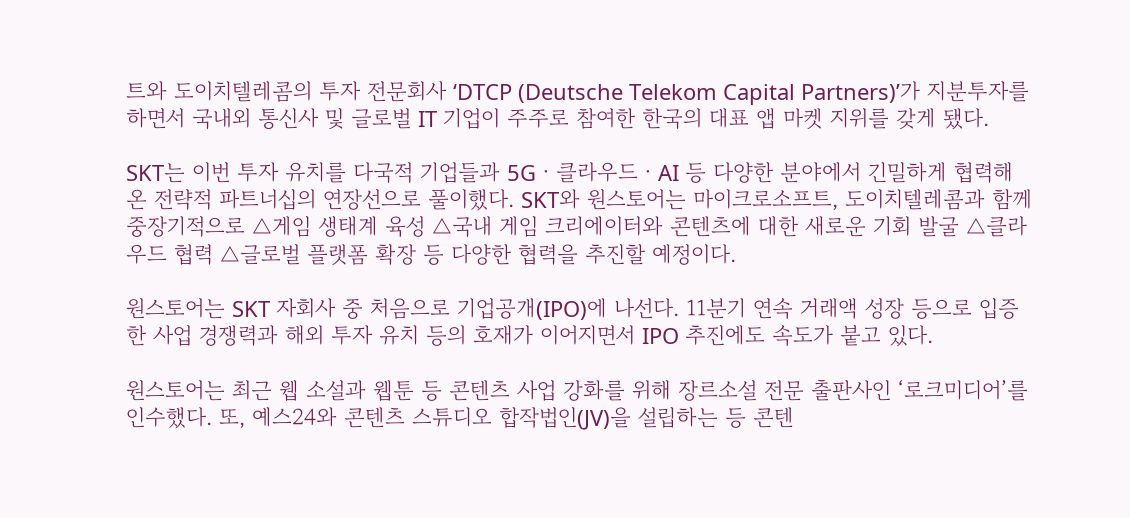트와 도이치텔레콤의 투자 전문회사 ‘DTCP (Deutsche Telekom Capital Partners)’가 지분투자를 하면서 국내외 통신사 및 글로벌 IT 기업이 주주로 참여한 한국의 대표 앱 마켓 지위를 갖게 됐다.

SKT는 이번 투자 유치를 다국적 기업들과 5Gㆍ클라우드ㆍAI 등 다양한 분야에서 긴밀하게 협력해 온 전략적 파트너십의 연장선으로 풀이했다. SKT와 원스토어는 마이크로소프트, 도이치텔레콤과 함께 중장기적으로 △게임 생태계 육성 △국내 게임 크리에이터와 콘텐츠에 대한 새로운 기회 발굴 △클라우드 협력 △글로벌 플랫폼 확장 등 다양한 협력을 추진할 예정이다.

원스토어는 SKT 자회사 중 처음으로 기업공개(IPO)에 나선다. 11분기 연속 거래액 성장 등으로 입증한 사업 경쟁력과 해외 투자 유치 등의 호재가 이어지면서 IPO 추진에도 속도가 붙고 있다.

원스토어는 최근 웹 소설과 웹툰 등 콘텐츠 사업 강화를 위해 장르소설 전문 출판사인 ‘로크미디어’를 인수했다. 또, 예스24와 콘텐츠 스튜디오 합작법인(JV)을 설립하는 등 콘텐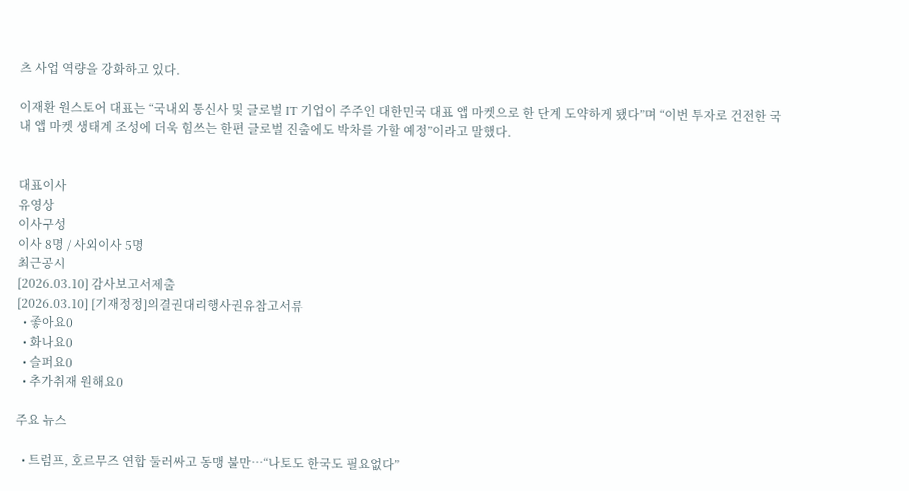츠 사업 역량을 강화하고 있다.

이재환 원스토어 대표는 “국내외 통신사 및 글로벌 IT 기업이 주주인 대한민국 대표 앱 마켓으로 한 단계 도약하게 됐다”며 “이번 투자로 건전한 국내 앱 마켓 생태계 조성에 더욱 힘쓰는 한편 글로벌 진출에도 박차를 가할 예정”이라고 말했다.


대표이사
유영상
이사구성
이사 8명 / 사외이사 5명
최근공시
[2026.03.10] 감사보고서제출
[2026.03.10] [기재정정]의결권대리행사권유참고서류
  • 좋아요0
  • 화나요0
  • 슬퍼요0
  • 추가취재 원해요0

주요 뉴스

  • 트럼프, 호르무즈 연합 둘러싸고 동맹 불만…“나토도 한국도 필요없다”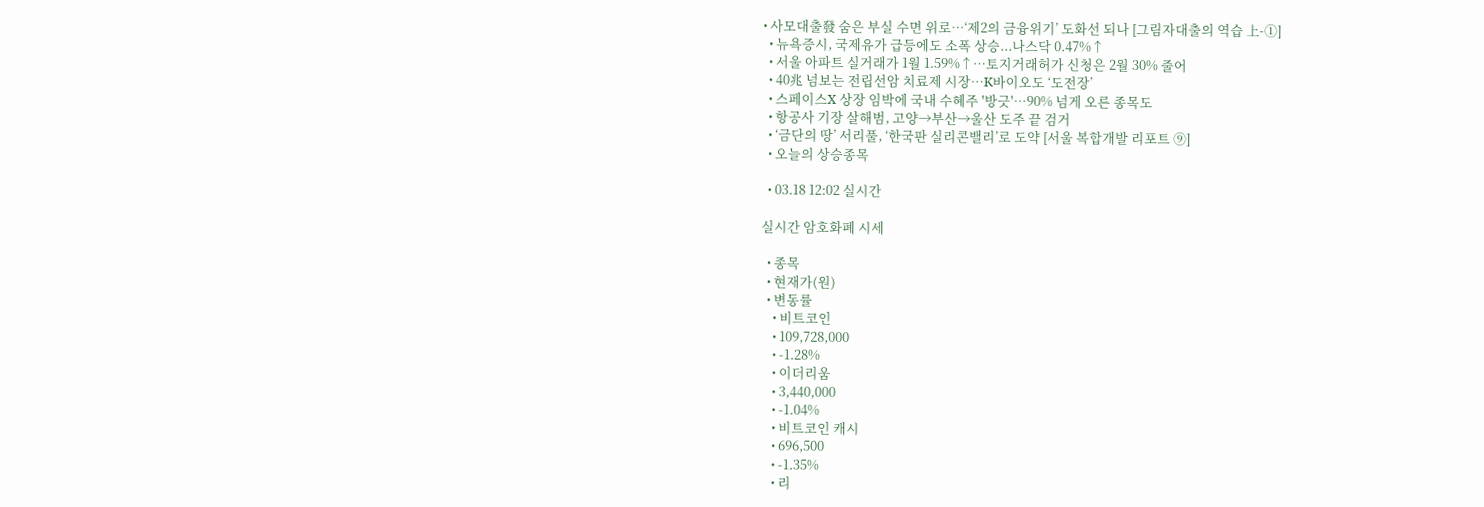• 사모대출發 숨은 부실 수면 위로…‘제2의 금융위기’ 도화선 되나 [그림자대출의 역습 上-①]
  • 뉴욕증시, 국제유가 급등에도 소폭 상승...나스닥 0.47%↑
  • 서울 아파트 실거래가 1월 1.59%↑…토지거래허가 신청은 2월 30% 줄어
  • 40兆 넘보는 전립선암 치료제 시장…K바이오도 ‘도전장’
  • 스페이스X 상장 임박에 국내 수혜주 '방긋'…90% 넘게 오른 종목도
  • 항공사 기장 살해범, 고양→부산→울산 도주 끝 검거
  • ‘금단의 땅’ 서리풀, ‘한국판 실리콘밸리’로 도약 [서울 복합개발 리포트 ⑨]
  • 오늘의 상승종목

  • 03.18 12:02 실시간

실시간 암호화폐 시세

  • 종목
  • 현재가(원)
  • 변동률
    • 비트코인
    • 109,728,000
    • -1.28%
    • 이더리움
    • 3,440,000
    • -1.04%
    • 비트코인 캐시
    • 696,500
    • -1.35%
    • 리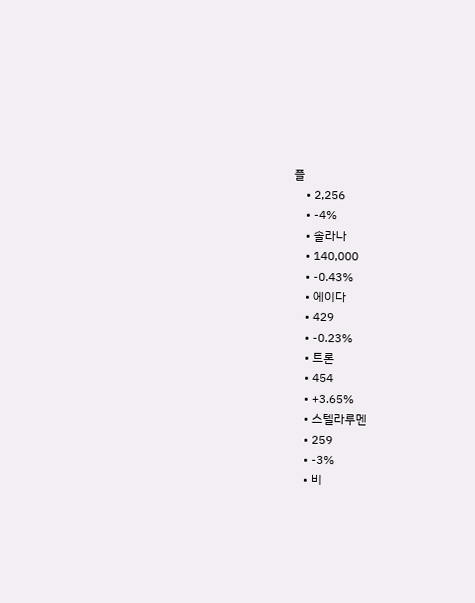플
    • 2,256
    • -4%
    • 솔라나
    • 140,000
    • -0.43%
    • 에이다
    • 429
    • -0.23%
    • 트론
    • 454
    • +3.65%
    • 스텔라루멘
    • 259
    • -3%
    • 비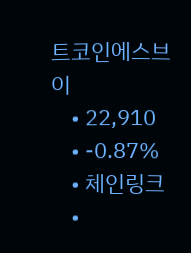트코인에스브이
    • 22,910
    • -0.87%
    • 체인링크
    •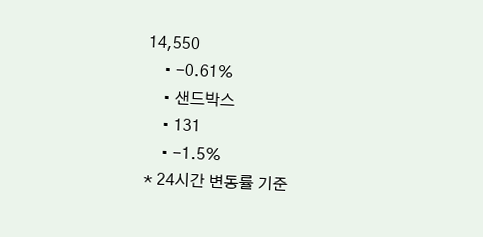14,550
    • -0.61%
    • 샌드박스
    • 131
    • -1.5%
* 24시간 변동률 기준